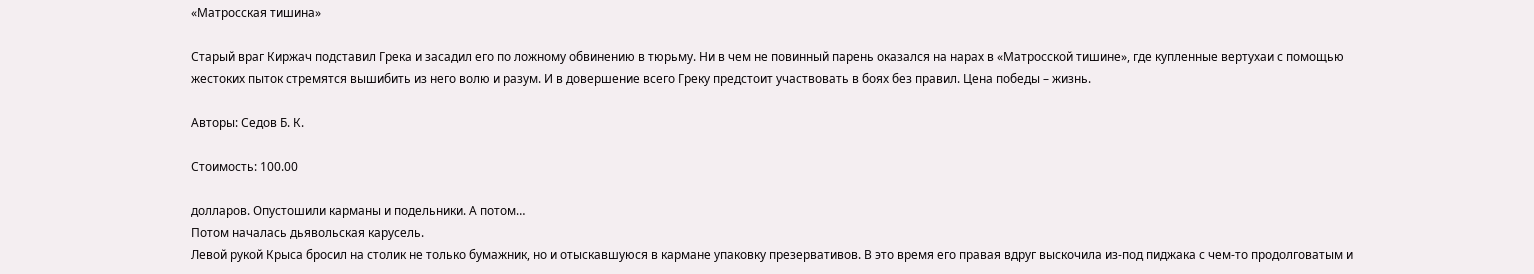«Матросская тишина»

Старый враг Киржач подставил Грека и засадил его по ложному обвинению в тюрьму. Ни в чем не повинный парень оказался на нарах в «Матросской тишине», где купленные вертухаи с помощью жестоких пыток стремятся вышибить из него волю и разум. И в довершение всего Греку предстоит участвовать в боях без правил. Цена победы – жизнь.

Авторы: Седов Б. К.

Стоимость: 100.00

долларов. Опустошили карманы и подельники. А потом…
Потом началась дьявольская карусель.
Левой рукой Крыса бросил на столик не только бумажник, но и отыскавшуюся в кармане упаковку презервативов. В это время его правая вдруг выскочила из-под пиджака с чем-то продолговатым и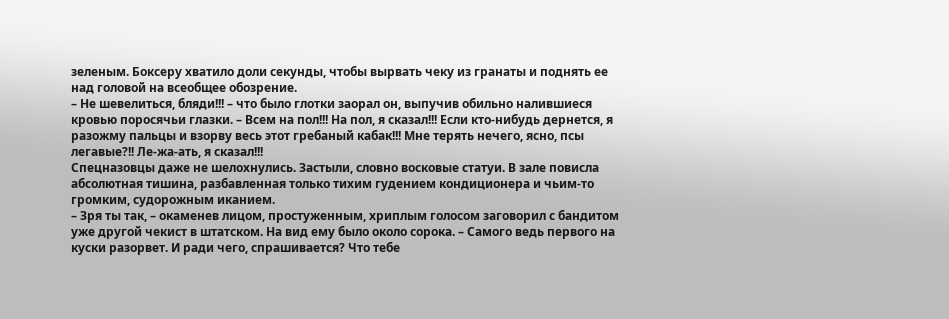зеленым. Боксеру хватило доли секунды, чтобы вырвать чеку из гранаты и поднять ее над головой на всеобщее обозрение.
– Не шевелиться, бляди!!! – что было глотки заорал он, выпучив обильно налившиеся кровью поросячьи глазки. – Всем на пол!!! На пол, я сказал!!! Если кто-нибудь дернется, я разожму пальцы и взорву весь этот гребаный кабак!!! Мне терять нечего, ясно, псы легавые?!! Ле-жа-ать, я сказал!!!
Спецназовцы даже не шелохнулись. Застыли, словно восковые статуи. В зале повисла абсолютная тишина, разбавленная только тихим гудением кондиционера и чьим-то громким, судорожным иканием.
– Зря ты так, – окаменев лицом, простуженным, хриплым голосом заговорил с бандитом уже другой чекист в штатском. На вид ему было около сорока. – Самого ведь первого на куски разорвет. И ради чего, спрашивается? Что тебе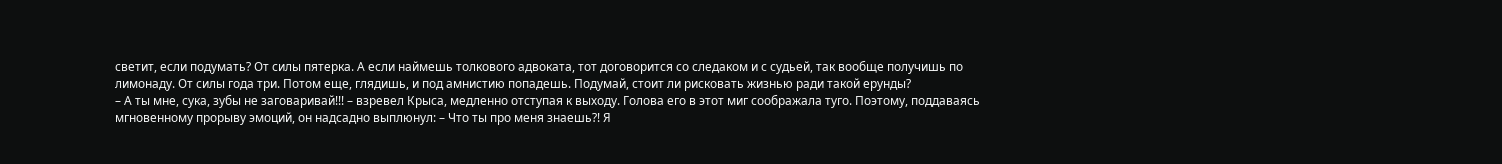светит, если подумать? От силы пятерка. А если наймешь толкового адвоката, тот договорится со следаком и с судьей, так вообще получишь по лимонаду. От силы года три. Потом еще, глядишь, и под амнистию попадешь. Подумай, стоит ли рисковать жизнью ради такой ерунды?
– А ты мне, сука, зубы не заговаривай!!! – взревел Крыса, медленно отступая к выходу. Голова его в этот миг соображала туго. Поэтому, поддаваясь мгновенному прорыву эмоций, он надсадно выплюнул: – Что ты про меня знаешь?! Я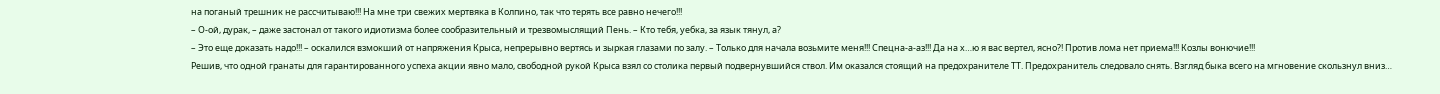на поганый трешник не рассчитываю!!! На мне три свежих мертвяка в Колпино, так что терять все равно нечего!!!
– О-ой, дурак, – даже застонал от такого идиотизма более сообразительный и трезвомыслящий Пень. – Кто тебя, уебка, за язык тянул, а?
– Это еще доказать надо!!! – оскалился взмокший от напряжения Крыса, непрерывно вертясь и зыркая глазами по залу. – Только для начала возьмите меня!!! Спецна-а-аз!!! Да на х…ю я вас вертел, ясно?! Против лома нет приема!!! Козлы вонючие!!!
Решив, что одной гранаты для гарантированного успеха акции явно мало, свободной рукой Крыса взял со столика первый подвернувшийся ствол. Им оказался стоящий на предохранителе ТТ. Предохранитель следовало снять. Взгляд быка всего на мгновение скользнул вниз…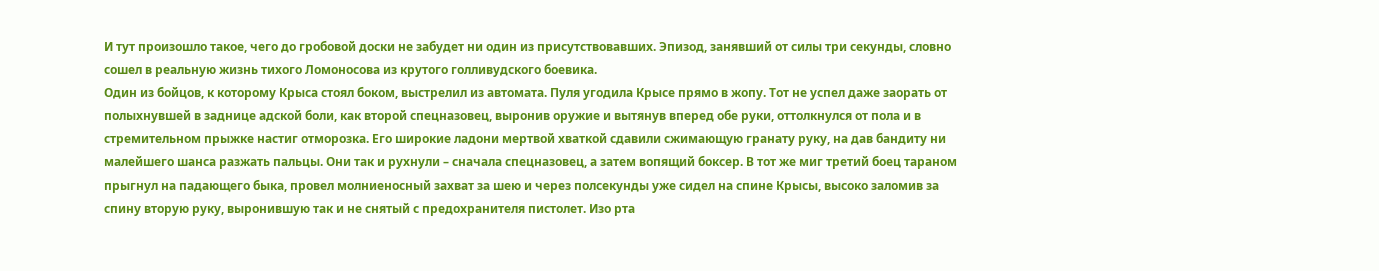И тут произошло такое, чего до гробовой доски не забудет ни один из присутствовавших. Эпизод, занявший от силы три секунды, словно сошел в реальную жизнь тихого Ломоносова из крутого голливудского боевика.
Один из бойцов, к которому Крыса стоял боком, выстрелил из автомата. Пуля угодила Крысе прямо в жопу. Тот не успел даже заорать от полыхнувшей в заднице адской боли, как второй спецназовец, выронив оружие и вытянув вперед обе руки, оттолкнулся от пола и в стремительном прыжке настиг отморозка. Его широкие ладони мертвой хваткой сдавили сжимающую гранату руку, на дав бандиту ни малейшего шанса разжать пальцы. Они так и рухнули – сначала спецназовец, а затем вопящий боксер. В тот же миг третий боец тараном прыгнул на падающего быка, провел молниеносный захват за шею и через полсекунды уже сидел на спине Крысы, высоко заломив за спину вторую руку, выронившую так и не снятый с предохранителя пистолет. Изо рта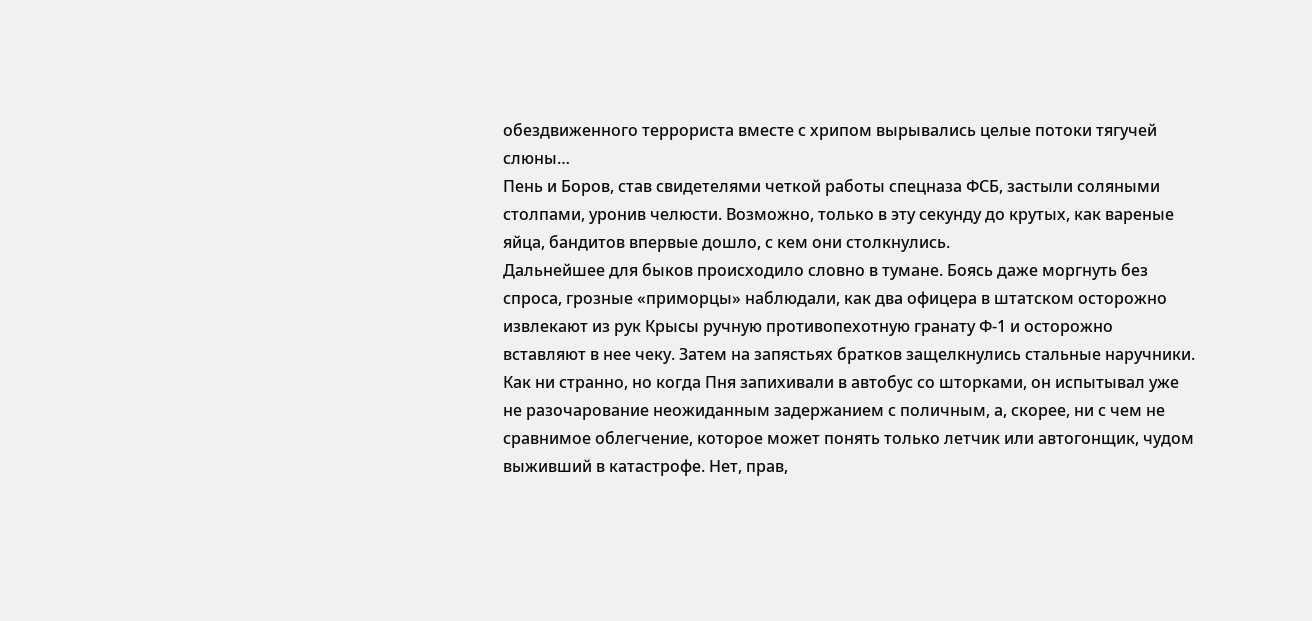обездвиженного террориста вместе с хрипом вырывались целые потоки тягучей слюны…
Пень и Боров, став свидетелями четкой работы спецназа ФСБ, застыли соляными столпами, уронив челюсти. Возможно, только в эту секунду до крутых, как вареные яйца, бандитов впервые дошло, с кем они столкнулись.
Дальнейшее для быков происходило словно в тумане. Боясь даже моргнуть без спроса, грозные «приморцы» наблюдали, как два офицера в штатском осторожно извлекают из рук Крысы ручную противопехотную гранату Ф-1 и осторожно вставляют в нее чеку. Затем на запястьях братков защелкнулись стальные наручники.
Как ни странно, но когда Пня запихивали в автобус со шторками, он испытывал уже не разочарование неожиданным задержанием с поличным, а, скорее, ни с чем не сравнимое облегчение, которое может понять только летчик или автогонщик, чудом выживший в катастрофе. Нет, прав,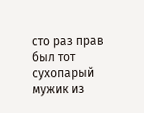сто раз прав был тот сухопарый мужик из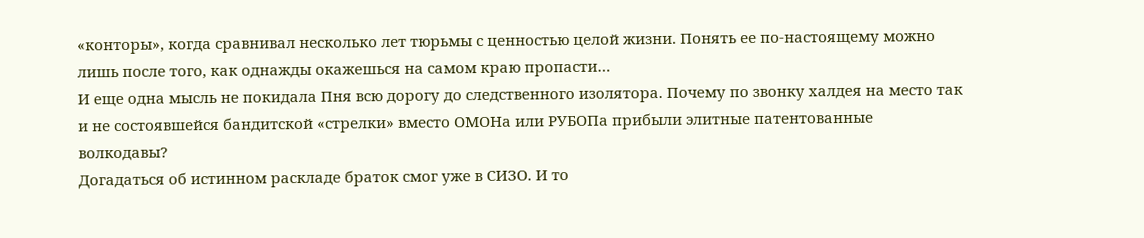«конторы», когда сравнивал несколько лет тюрьмы с ценностью целой жизни. Понять ее по-настоящему можно лишь после того, как однажды окажешься на самом краю пропасти…
И еще одна мысль не покидала Пня всю дорогу до следственного изолятора. Почему по звонку халдея на место так и не состоявшейся бандитской «стрелки» вместо ОМОНа или РУБОПа прибыли элитные патентованные волкодавы?
Догадаться об истинном раскладе браток смог уже в СИЗО. И то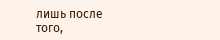лишь после того,